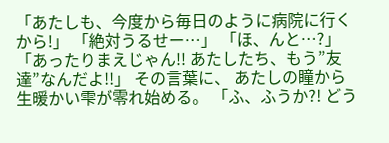「あたしも、今度から毎日のように病院に行くから!」 「絶対うるせー…」 「ほ、んと…?」 「あったりまえじゃん!! あたしたち、もう”友達”なんだよ!!」 その言葉に、 あたしの瞳から生暖かい雫が零れ始める。 「ふ、ふうか?! どう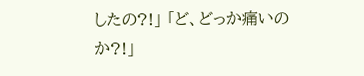したの?!」 「ど、どっか痛いのか?!」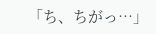「ち、ちがっ…」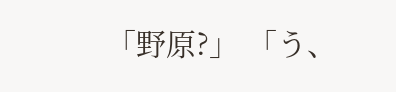「野原?」 「う、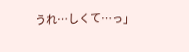うれ…しくて…っ」